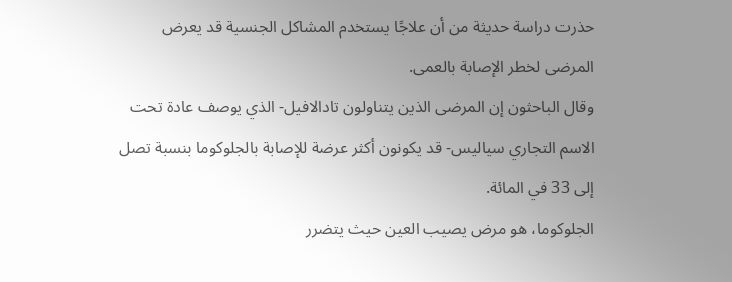حذرت دراسة حديثة من أن علاجًا يستخدم المشاكل الجنسية قد يعرض المرضى لخطر الإصابة بالعمى.
وقال الباحثون إن المرضى الذين يتناولون تادالافيل- الذي يوصف عادة تحت الاسم التجاري سياليس- قد يكونون أكثر عرضة للإصابة بالجلوكوما بنسبة تصل إلى 33 في المائة.
الجلوكوما، هو مرض يصيب العين حيث يتضرر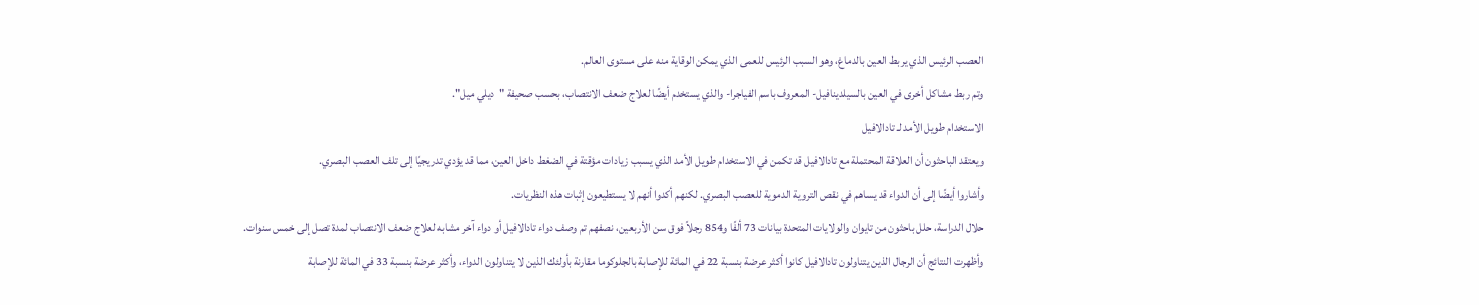العصب الرئيس الذي يربط العين بالدماغ، وهو السبب الرئيس للعمى الذي يمكن الوقاية منه على مستوى العالم.
وتم ربط مشاكل أخرى في العين بالسيلدينافيل- المعروف باسم الفياجرا- والذي يستخدم أيضًا لعلاج ضعف الانتصاب، بحسب صحيفة "ديلي ميل".
الاستخدام طويل الأمد لـ تادالافيل
ويعتقد الباحثون أن العلاقة المحتملة مع تادالافيل قد تكمن في الاستخدام طويل الأمد الذي يسبب زيادات مؤقتة في الضغط داخل العين، مما قد يؤدي تدريجيًا إلى تلف العصب البصري.
وأشاروا أيضًا إلى أن الدواء قد يساهم في نقص التروية الدموية للعصب البصري. لكنهم أكدوا أنهم لا يستطيعون إثبات هذه النظريات.
حلال الدراسة، حلل باحثون من تايوان والولايات المتحدة بيانات 73 ألفًا و854 رجلاً فوق سن الأربعين، نصفهم تم وصف دواء تادالافيل أو دواء آخر مشابه لعلاج ضعف الانتصاب لمدة تصل إلى خمس سنوات.
وأظهرت النتائج أن الرجال الذين يتناولون تادالافيل كانوا أكثر عرضة بنسبة 22 في المائة للإصابة بالجلوكوما مقارنة بأولئك الذين لا يتناولون الدواء، وأكثر عرضة بنسبة 33 في المائة للإصابة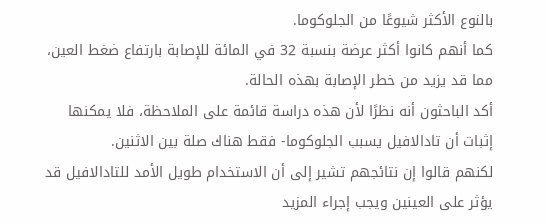بالنوع الأكثر شيوعًا من الجلوكوما.
كما أنهم كانوا أكثر عرضة بنسبة 32 في المائة للإصابة بارتفاع ضغط العين، مما قد يزيد من خطر الإصابة بهذه الحالة.
أكد الباحثون أنه نظرًا لأن هذه دراسة قائمة على الملاحظة، فلا يمكنها إثبات أن تادالافيل يسبب الجلوكوما- فقط هناك صلة بين الاثنين.
لكنهم قالوا إن نتائجهم تشير إلى أن الاستخدام طويل الأمد للتادالافيل قد يؤثر على العينين ويجب إجراء المزيد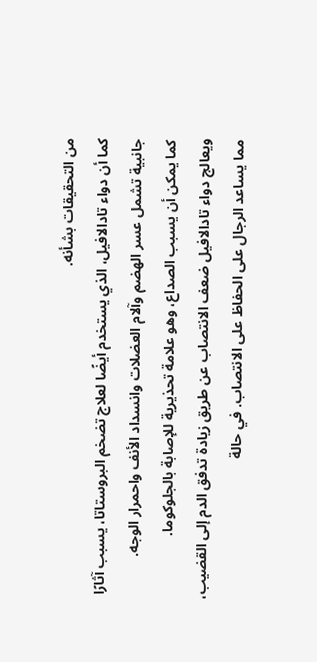من التحقيقات بشأنه.
كما أن دواء تادالافيل، الذي يستخدم أيضًا لعلاج تضخم البروستاتا، يسبب آثارًا جانبية تشمل عسر الهضم وآلام العضلات وانسداد الأنف واحمرار الوجه.
كما يمكن أن يسبب الصداع، وهو علامة تحذيرية للإصابة بالجلوكوما.
ويعالج دواء تادالافيل ضعف الانتصاب عن طريق زيادة تدفق الدم إلى القضيب، مما يساعد الرجال على الحفاظ على الانتصاب. في حالة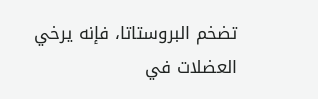تضخم البروستاتا، فإنه يرخي العضلات في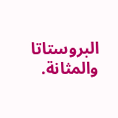البروستاتا والمثانة.